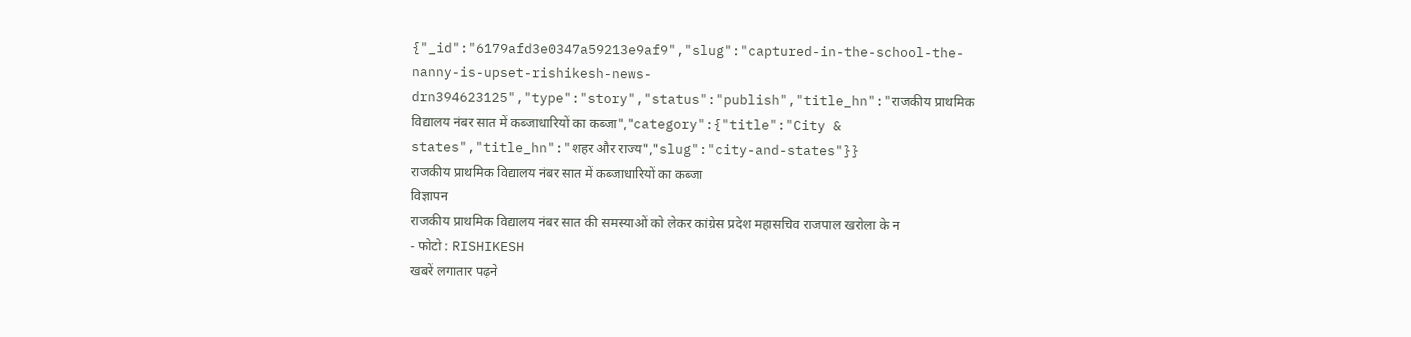{"_id":"6179afd3e0347a59213e9af9","slug":"captured-in-the-school-the-nanny-is-upset-rishikesh-news-drn394623125","type":"story","status":"publish","title_hn":"राजकीय प्राथमिक विद्यालय नंबर सात में कब्जाधारियों का कब्जा","category":{"title":"City & states","title_hn":"शहर और राज्य","slug":"city-and-states"}}
राजकीय प्राथमिक विद्यालय नंबर सात में कब्जाधारियों का कब्जा
विज्ञापन
राजकीय प्राथमिक विद्यालय नंबर सात की समस्याओं को लेकर कांग्रेस प्रदेश महासचिव राजपाल खरोला के न
- फोटो : RISHIKESH
खबरें लगातार पढ़ने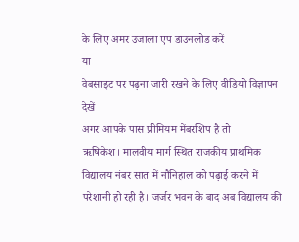के लिए अमर उजाला एप डाउनलोड करें
या
वेबसाइट पर पढ़ना जारी रखने के लिए वीडियो विज्ञापन देखें
अगर आपके पास प्रीमियम मेंबरशिप है तो
ऋषिकेश। मालवीय मार्ग स्थित राजकीय प्राथमिक विद्यालय नंबर सात में नौनिहाल को पढ़ाई करने में परेशानी हो रही है। जर्जर भवन के बाद अब विद्यालय की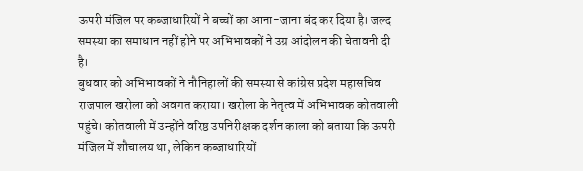ऊपरी मंजिल पर कब्जाधारियों ने बच्चों का आना-जाना बंद कर दिया है। जल्द समस्या का समाधान नहीं होने पर अभिभावकों ने उग्र आंदोलन की चेतावनी दी है।
बुधवार को अभिभावकों ने नौनिहालों की समस्या से कांग्रेस प्रदेश महासचिव राजपाल खरोला को अवगत कराया। खरोला के नेतृत्व में अभिभावक कोतवाली पहुंचे। कोतवाली में उन्होंने वरिष्ठ उपनिरीक्षक दर्शन काला को बताया कि ऊपरी मंजिल में शौचालय था, लेकिन कब्जाधारियों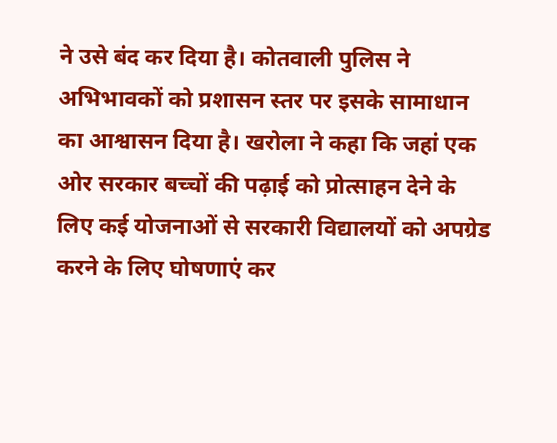ने उसे बंद कर दिया है। कोतवाली पुलिस ने अभिभावकों को प्रशासन स्तर पर इसके सामाधान का आश्वासन दिया है। खरोला ने कहा कि जहां एक ओर सरकार बच्चों की पढ़ाई को प्रोत्साहन देने के लिए कई योजनाओं से सरकारी विद्यालयों को अपग्रेड करने के लिए घोषणाएं कर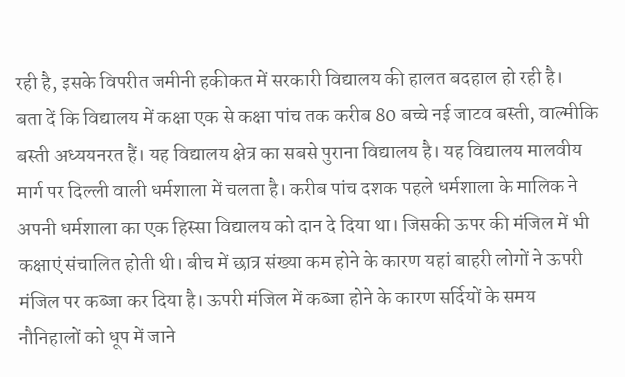रही है, इसके विपरीत जमीनी हकीकत में सरकारी विद्यालय की हालत बदहाल हो रही है।
बता दें कि विद्यालय में कक्षा एक से कक्षा पांच तक करीब 80 बच्चे नई जाटव बस्ती, वाल्मीकि बस्ती अध्ययनरत हैं। यह विद्यालय क्षेत्र का सबसे पुराना विद्यालय है। यह विद्यालय मालवीय मार्ग पर दिल्ली वाली धर्मशाला में चलता है। करीब पांच दशक पहले धर्मशाला के मालिक ने अपनी धर्मशाला का एक हिस्सा विद्यालय को दान दे दिया था। जिसकी ऊपर की मंजिल में भी कक्षाएं संचालित होती थी। बीच में छात्र संख्या कम होने के कारण यहां बाहरी लोगों ने ऊपरी मंजिल पर कब्जा कर दिया है। ऊपरी मंजिल में कब्जा होने के कारण सर्दियों के समय नौनिहालों को धूप में जाने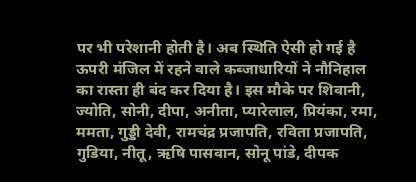पर भी परेशानी होती है। अब स्थिति ऐसी हो गई है ऊपरी मंजिल में रहने वाले कब्जाधारियों ने नौनिहाल का रास्ता ही बंद कर दिया है। इस मौके पर शिवानी, ज्योति, सोनी, दीपा, अनीता, प्यारेलाल, प्रियंका, रमा, ममता, गुड्डी देवी, रामचंद्र प्रजापति, रविता प्रजापति, गुडिया, नीतू, ऋषि पासवान, सोनू पांडे, दीपक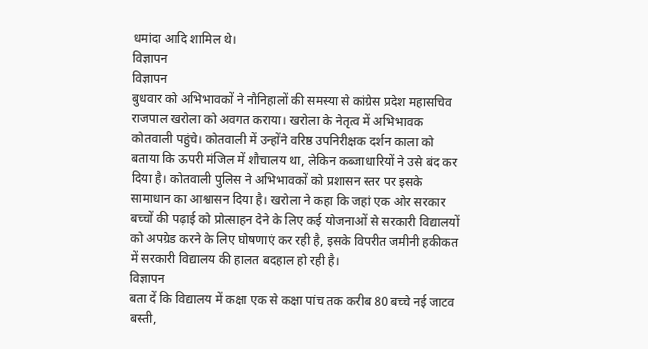धमांदा आदि शामिल थे।
विज्ञापन
विज्ञापन
बुधवार को अभिभावकों ने नौनिहालों की समस्या से कांग्रेस प्रदेश महासचिव राजपाल खरोला को अवगत कराया। खरोला के नेतृत्व में अभिभावक कोतवाली पहुंचे। कोतवाली में उन्होंने वरिष्ठ उपनिरीक्षक दर्शन काला को बताया कि ऊपरी मंजिल में शौचालय था, लेकिन कब्जाधारियों ने उसे बंद कर दिया है। कोतवाली पुलिस ने अभिभावकों को प्रशासन स्तर पर इसके सामाधान का आश्वासन दिया है। खरोला ने कहा कि जहां एक ओर सरकार बच्चों की पढ़ाई को प्रोत्साहन देने के लिए कई योजनाओं से सरकारी विद्यालयों को अपग्रेड करने के लिए घोषणाएं कर रही है, इसके विपरीत जमीनी हकीकत में सरकारी विद्यालय की हालत बदहाल हो रही है।
विज्ञापन
बता दें कि विद्यालय में कक्षा एक से कक्षा पांच तक करीब 80 बच्चे नई जाटव बस्ती,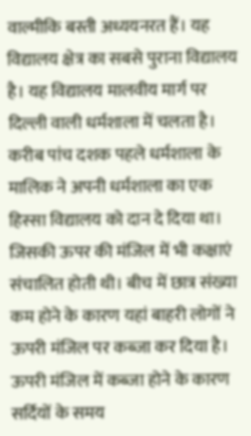वाल्मीकि बस्ती अध्ययनरत हैं। यह विद्यालय क्षेत्र का सबसे पुराना विद्यालय है। यह विद्यालय मालवीय मार्ग पर दिल्ली वाली धर्मशाला में चलता है। करीब पांच दशक पहले धर्मशाला के मालिक ने अपनी धर्मशाला का एक हिस्सा विद्यालय को दान दे दिया था। जिसकी ऊपर की मंजिल में भी कक्षाएं संचालित होती थी। बीच में छात्र संख्या कम होने के कारण यहां बाहरी लोगों ने ऊपरी मंजिल पर कब्जा कर दिया है। ऊपरी मंजिल में कब्जा होने के कारण सर्दियों के समय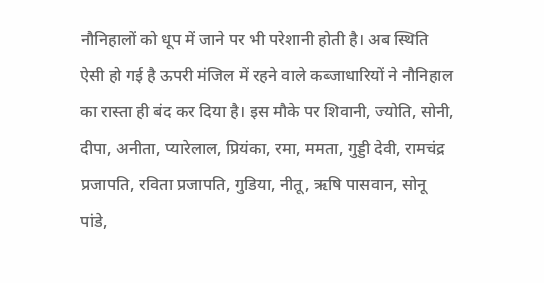नौनिहालों को धूप में जाने पर भी परेशानी होती है। अब स्थिति ऐसी हो गई है ऊपरी मंजिल में रहने वाले कब्जाधारियों ने नौनिहाल का रास्ता ही बंद कर दिया है। इस मौके पर शिवानी, ज्योति, सोनी, दीपा, अनीता, प्यारेलाल, प्रियंका, रमा, ममता, गुड्डी देवी, रामचंद्र प्रजापति, रविता प्रजापति, गुडिया, नीतू, ऋषि पासवान, सोनू पांडे,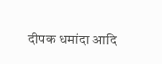दीपक धमांदा आदि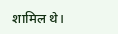शामिल थे।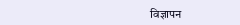विज्ञापन